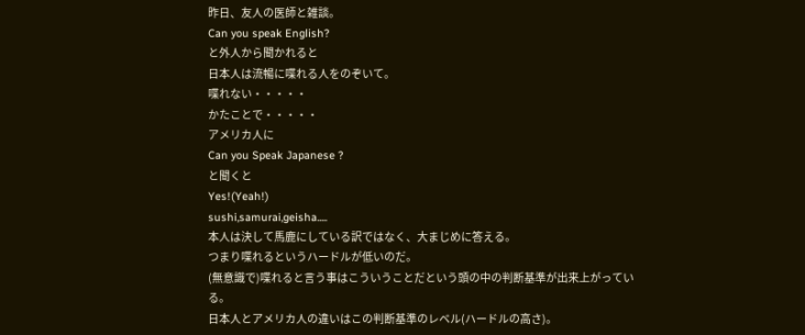昨日、友人の医師と雑談。
Can you speak English?
と外人から聞かれると
日本人は流暢に喋れる人をのぞいて。
喋れない・・・・・
かたことで・・・・・
アメリカ人に
Can you Speak Japanese ?
と聞くと
Yes!(Yeah!)
sushi,samurai,geisha.....
本人は決して馬鹿にしている訳ではなく、大まじめに答える。
つまり喋れるというハードルが低いのだ。
(無意識で)喋れると言う事はこういうことだという頭の中の判断基準が出来上がっている。
日本人とアメリカ人の違いはこの判断基準のレベル(ハードルの高さ)。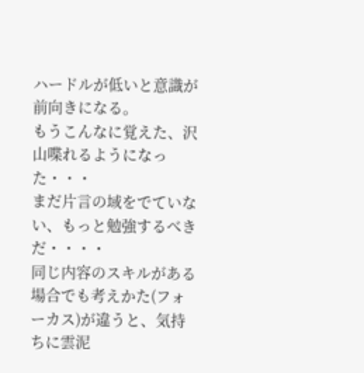ハードルが低いと意識が前向きになる。
もうこんなに覚えた、沢山喋れるようになった・・・
まだ片言の域をでていない、もっと勉強するべきだ・・・・
同じ内容のスキルがある場合でも考えかた(フォーカス)が違うと、気持ちに雲泥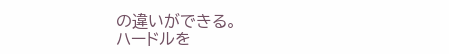の違いができる。
ハードルを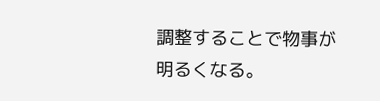調整することで物事が明るくなる。